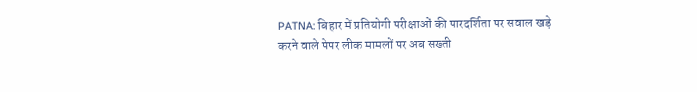PATNA: बिहार में प्रतियोगी परीक्षाओं की पारदर्शिता पर सवाल खड़े करने वाले पेपर लीक मामलों पर अब सख्ती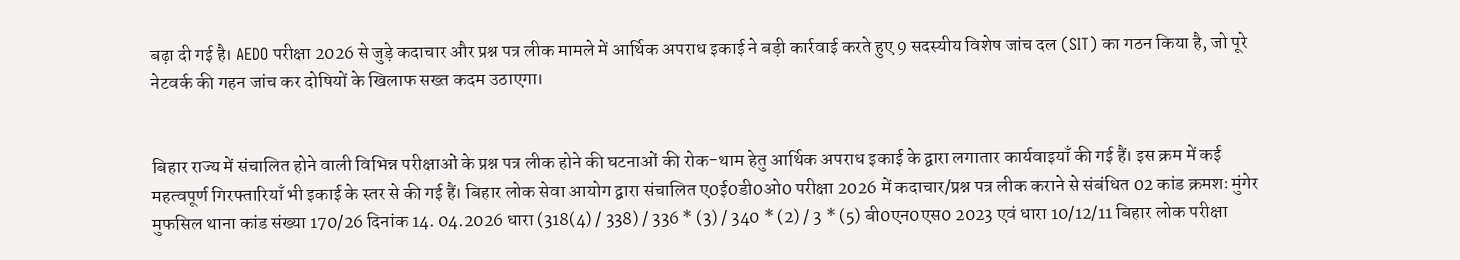बढ़ा दी गई है। AEDO परीक्षा 2026 से जुड़े कदाचार और प्रश्न पत्र लीक मामले में आर्थिक अपराध इकाई ने बड़ी कार्रवाई करते हुए 9 सदस्यीय विशेष जांच दल (SIT) का गठन किया है, जो पूरे नेटवर्क की गहन जांच कर दोषियों के खिलाफ सख्त कदम उठाएगा।


बिहार राज्य में संचालित होने वाली विभिन्न परीक्षाओं के प्रश्न पत्र लीक होने की घटनाओं की रोक-थाम हेतु आर्थिक अपराध इकाई के द्वारा लगातार कार्यवाइयाँ की गई हैं। इस क्रम में कई महत्वपूर्ण गिरफ्तारियाँ भी इकाई के स्तर से की गई हैं। बिहार लोक सेवा आयोग द्वारा संचालित ए0ई0डी0ओ0 परीक्षा 2026 में कदाचार/प्रश्न पत्र लीक कराने से संबंधित 02 कांड क्रमशः मुंगेर मुफसिल थाना कांड संख्या 170/26 दिनांक 14. 04.2026 धारा (318(4) / 338) / 336 * (3) / 340 * (2) / 3 * (5) बी0एन0एस0 2023 एवं धारा 10/12/11 बिहार लोक परीक्षा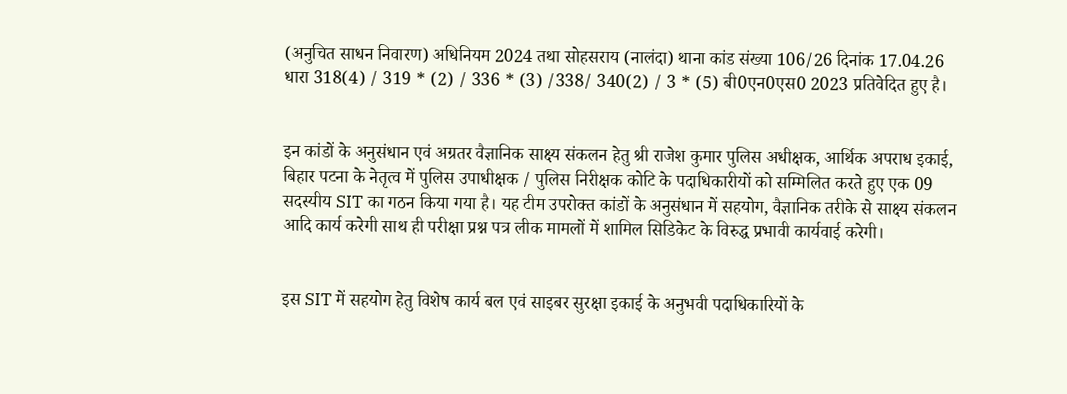(अनुचित साधन निवारण) अधिनियम 2024 तथा सोहसराय (नालंदा) थाना कांड संख्या 106/26 दिनांक 17.04.26 धारा 318(4) / 319 * (2) / 336 * (3) /338/ 340(2) / 3 * (5) बी0एन0एस0 2023 प्रतिवेदित हुए है।


इन कांडों के अनुसंधान एवं अग्रतर वैज्ञानिक साक्ष्य संकलन हेतु श्री राजेश कुमार पुलिस अधीक्षक, आर्थिक अपराध इकाई, बिहार पटना के नेतृत्व में पुलिस उपाधीक्षक / पुलिस निरीक्षक कोटि के पदाधिकारीयों को सम्मिलित करते हुए एक 09 सदस्यीय SIT का गठन किया गया है। यह टीम उपरोक्त कांडों के अनुसंधान में सहयोग, वैज्ञानिक तरीके से साक्ष्य संकलन आदि कार्य करेगी साथ ही परीक्षा प्रश्न पत्र लीक मामलों में शामिल सिडिकेट के विरुद्ध प्रभावी कार्यवाई करेगी।


इस SIT में सहयोग हेतु विशेष कार्य बल एवं साइबर सुरक्षा इकाई के अनुभवी पदाधिकारियों के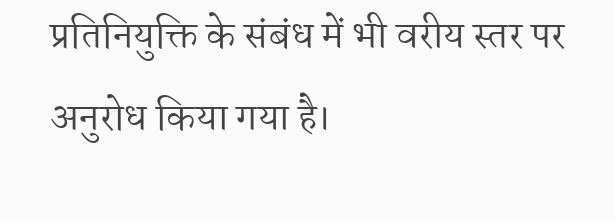प्रतिनियुक्ति के संबंध में भी वरीय स्तर पर अनुरोध किया गया है।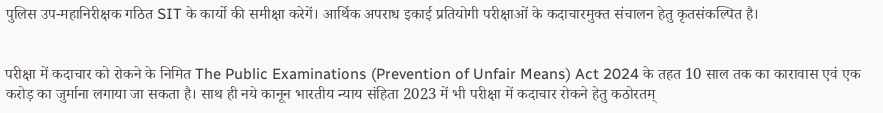पुलिस उप-महानिरीक्षक गठित SIT के कार्यो की समीक्षा करेगें। आर्थिक अपराध इकाई प्रतियोगी परीक्षाओं के कदाचारमुक्त संचालन हेतु कृतसंकल्पित है।


परीक्षा में कदाचार को रोकने के निमित The Public Examinations (Prevention of Unfair Means) Act 2024 के तहत 10 साल तक का कारावास एवं एक करोड़ का जुर्माना लगाया जा सकता है। साथ ही नये कानून भारतीय न्याय संहिता 2023 में भी परीक्षा में कदाचार रोकने हेतु कठोरतम्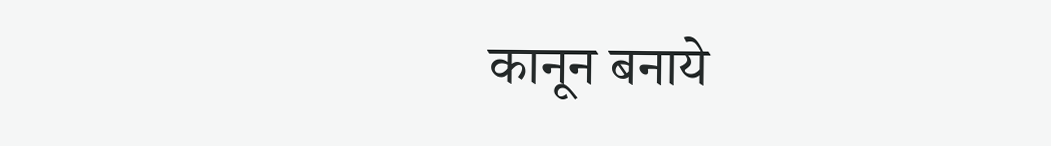कानून बनाये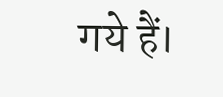गये हैं।